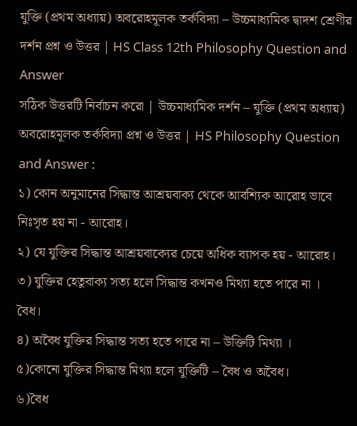যুক্তি (প্রথম অধ্যায়) অবরোহমূলক তর্কবিদ্যা – উচ্চমাধ্যমিক দ্বাদশ শ্রেণীর দর্শন প্রশ্ন ও উত্তর | HS Class 12th Philosophy Question and Answer
সঠিক উত্তরটি নির্বাচন করো | উচ্চমাধ্যমিক দর্শন – যুক্তি (প্রথম অধ্যায়) অবরোহমূলক তর্কবিদ্যা প্রশ্ন ও উত্তর | HS Philosophy Question and Answer :
১) কোন অনুমানের সিদ্ধান্ত আশ্রয়বাক্য থেকে আবশ্যিক আরোহ ভাবে নিঃসৃত হয় না - আরোহ।
২) যে যুক্তির সিদ্ধান্ত আশ্রয়বাক্যের চেয়ে অধিক ব্যাপক হয় - আরোহ।
৩) যুক্তির হেতুবাক্য সত্য হলে সিদ্ধান্ত কখনও মিথ্যা হতে পারে না ।
বৈধ।
৪) অবৈধ যুক্তির সিদ্ধান্ত সত্য হতে পারে না – উক্তিটি মিথ্যা ।
৫)কোনো যুক্তির সিদ্ধান্ত মিথ্যা হলে যুক্তিটি – বৈধ ও অবৈধ।
৬)বৈধ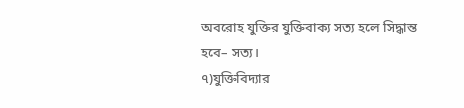অবরোহ যুক্তির যুক্তিবাক্য সত্য হলে সিদ্ধান্ত হবে– সত্য।
৭)যুক্তিবিদ্যার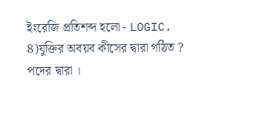ইংরেজি প্রতিশব্দ হলো - LOGIC.
8)যুক্তির অবয়ব কীসের দ্বারা গঠিত ?
পদের দ্বারা ।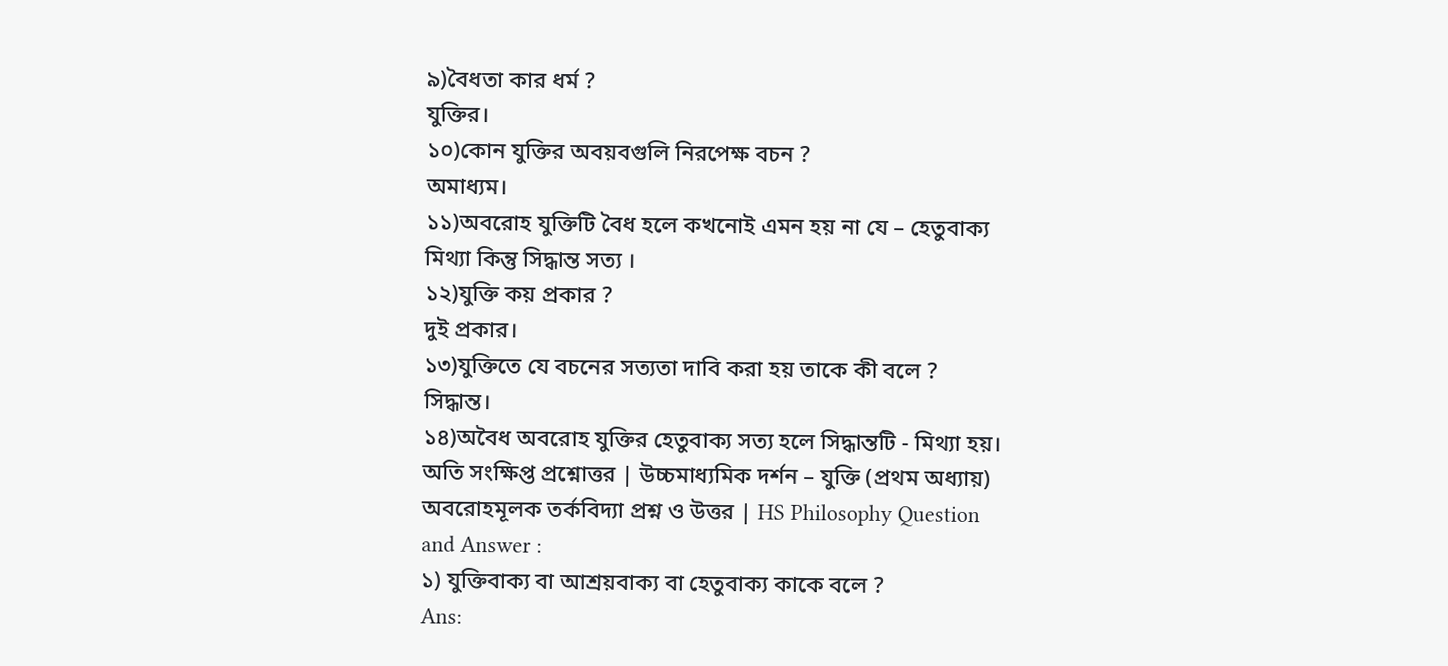৯)বৈধতা কার ধর্ম ?
যুক্তির।
১০)কোন যুক্তির অবয়বগুলি নিরপেক্ষ বচন ?
অমাধ্যম।
১১)অবরোহ যুক্তিটি বৈধ হলে কখনোই এমন হয় না যে – হেতুবাক্য মিথ্যা কিন্তু সিদ্ধান্ত সত্য ।
১২)যুক্তি কয় প্রকার ?
দুই প্রকার।
১৩)যুক্তিতে যে বচনের সত্যতা দাবি করা হয় তাকে কী বলে ?
সিদ্ধান্ত।
১৪)অবৈধ অবরোহ যুক্তির হেতুবাক্য সত্য হলে সিদ্ধান্তটি - মিথ্যা হয়।
অতি সংক্ষিপ্ত প্রশ্নোত্তর | উচ্চমাধ্যমিক দর্শন – যুক্তি (প্রথম অধ্যায়) অবরোহমূলক তর্কবিদ্যা প্রশ্ন ও উত্তর | HS Philosophy Question and Answer :
১) যুক্তিবাক্য বা আশ্রয়বাক্য বা হেতুবাক্য কাকে বলে ?
Ans: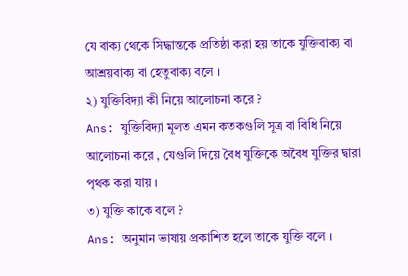যে বাক্য থেকে সিদ্ধান্তকে প্রতিষ্ঠা করা হয় তাকে যুক্তিবাক্য বা আশ্রয়বাক্য বা হেতুবাক্য বলে ।
২) যুক্তিবিদ্যা কী নিয়ে আলোচনা করে ?
Ans: যুক্তিবিদ্যা মূলত এমন কতকগুলি সূত্র বা বিধি নিয়ে আলোচনা করে , যেগুলি দিয়ে বৈধ যুক্তিকে অবৈধ যুক্তির দ্বারা পৃথক করা যায় ।
৩) যুক্তি কাকে বলে ?
Ans: অনুমান ভাষায় প্রকাশিত হলে তাকে যুক্তি বলে ।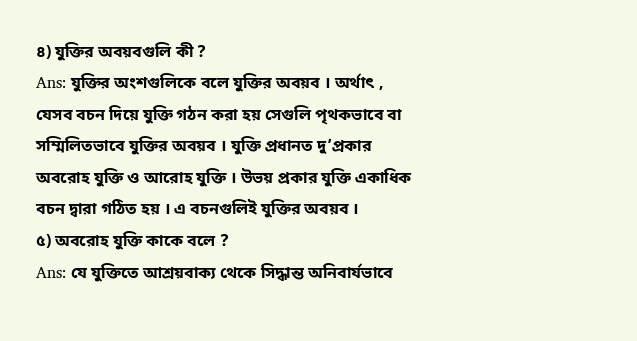৪) যুক্তির অবয়বগুলি কী ?
Ans: যুক্তির অংশগুলিকে বলে যুক্তির অবয়ব । অর্থাৎ , যেসব বচন দিয়ে যুক্তি গঠন করা হয় সেগুলি পৃথকভাবে বা সম্মিলিতভাবে যুক্তির অবয়ব । যুক্তি প্রধানত দু’প্রকার অবরোহ যুক্তি ও আরোহ যুক্তি । উভয় প্রকার যুক্তি একাধিক বচন দ্বারা গঠিত হয় । এ বচনগুলিই যুক্তির অবয়ব ।
৫) অবরোহ যুক্তি কাকে বলে ?
Ans: যে যুক্তিতে আশ্রয়বাক্য থেকে সিদ্ধান্ত অনিবার্যভাবে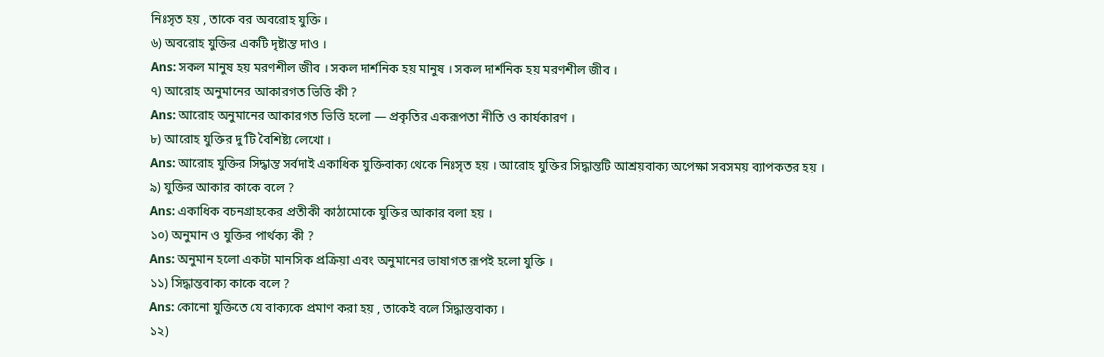নিঃসৃত হয় , তাকে বর অবরোহ যুক্তি ।
৬) অবরোহ যুক্তির একটি দৃষ্টান্ত দাও ।
Ans: সকল মানুষ হয় মরণশীল জীব । সকল দার্শনিক হয় মানুষ । সকল দার্শনিক হয় মরণশীল জীব ।
৭) আরোহ অনুমানের আকারগত ভিত্তি কী ?
Ans: আরোহ অনুমানের আকারগত ভিত্তি হলো — প্রকৃতির একরূপতা নীতি ও কার্যকারণ ।
৮) আরোহ যুক্তির দু’টি বৈশিষ্ট্য লেখো ।
Ans: আরোহ যুক্তির সিদ্ধান্ত সর্বদাই একাধিক যুক্তিবাক্য থেকে নিঃসৃত হয় । আরোহ যুক্তির সিদ্ধান্তটি আশ্রয়বাক্য অপেক্ষা সবসময় ব্যাপকতর হয় ।
৯) যুক্তির আকার কাকে বলে ?
Ans: একাধিক বচনগ্রাহকের প্রতীকী কাঠামোকে যুক্তির আকার বলা হয় ।
১০) অনুমান ও যুক্তির পার্থক্য কী ?
Ans: অনুমান হলো একটা মানসিক প্রক্রিয়া এবং অনুমানের ভাষাগত রূপই হলো যুক্তি ।
১১) সিদ্ধান্তবাক্য কাকে বলে ?
Ans: কোনো যুক্তিতে যে বাক্যকে প্রমাণ করা হয় , তাকেই বলে সিদ্ধাস্তবাক্য ।
১২)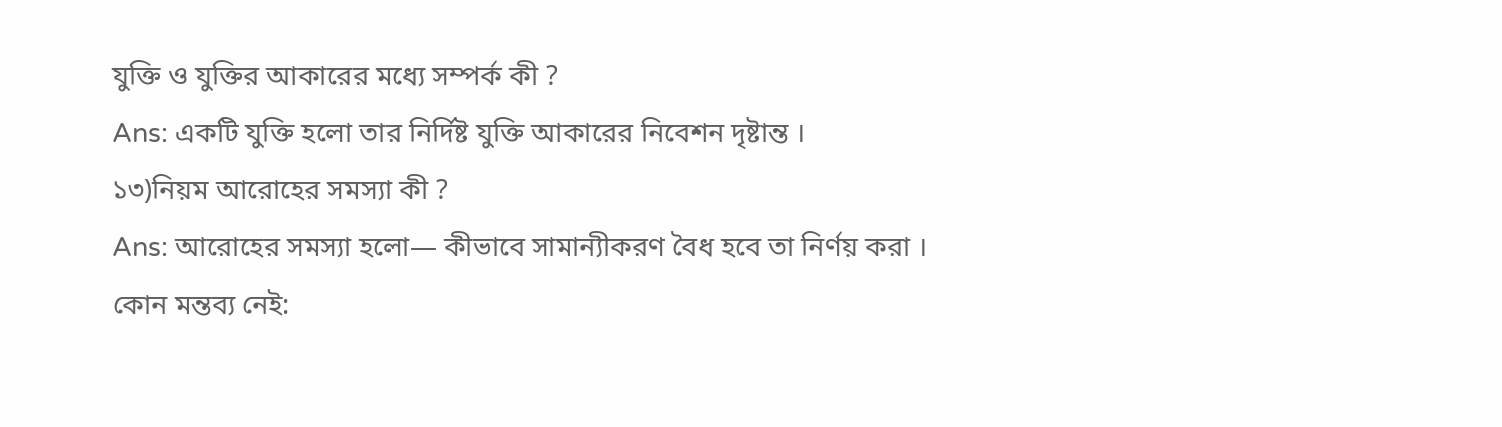যুক্তি ও যুক্তির আকারের মধ্যে সম্পর্ক কী ?
Ans: একটি যুক্তি হলো তার নির্দিষ্ট যুক্তি আকারের নিবেশন দৃষ্টান্ত ।
১৩)নিয়ম আরোহের সমস্যা কী ?
Ans: আরোহের সমস্যা হলো— কীভাবে সামান্যীকরণ বৈধ হবে তা নির্ণয় করা ।
কোন মন্তব্য নেই: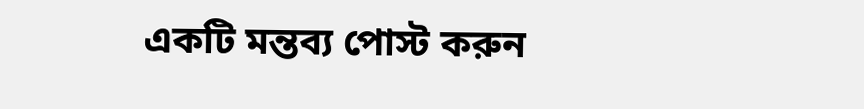একটি মন্তব্য পোস্ট করুন